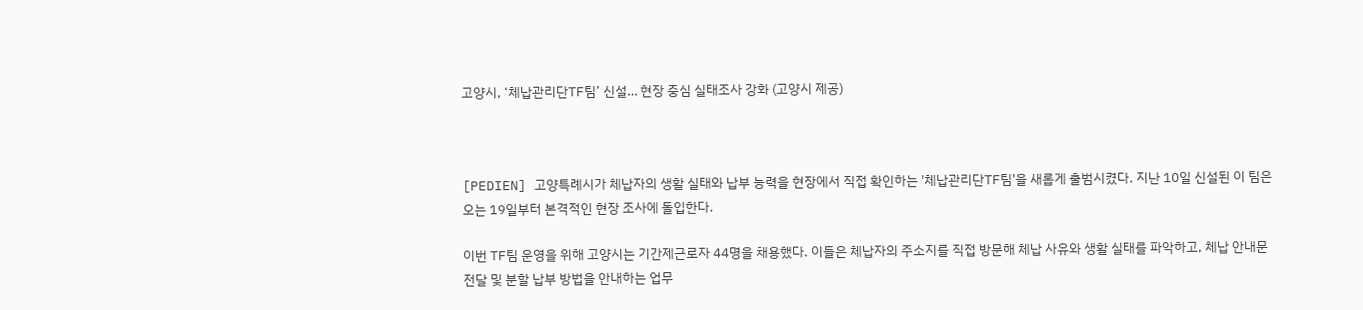고양시, ‘체납관리단TF팀’ 신설… 현장 중심 실태조사 강화 (고양시 제공)



[PEDIEN] 고양특례시가 체납자의 생활 실태와 납부 능력을 현장에서 직접 확인하는 '체납관리단TF팀'을 새롭게 출범시켰다. 지난 10일 신설된 이 팀은 오는 19일부터 본격적인 현장 조사에 돌입한다.

이번 TF팀 운영을 위해 고양시는 기간제근로자 44명을 채용했다. 이들은 체납자의 주소지를 직접 방문해 체납 사유와 생활 실태를 파악하고, 체납 안내문 전달 및 분할 납부 방법을 안내하는 업무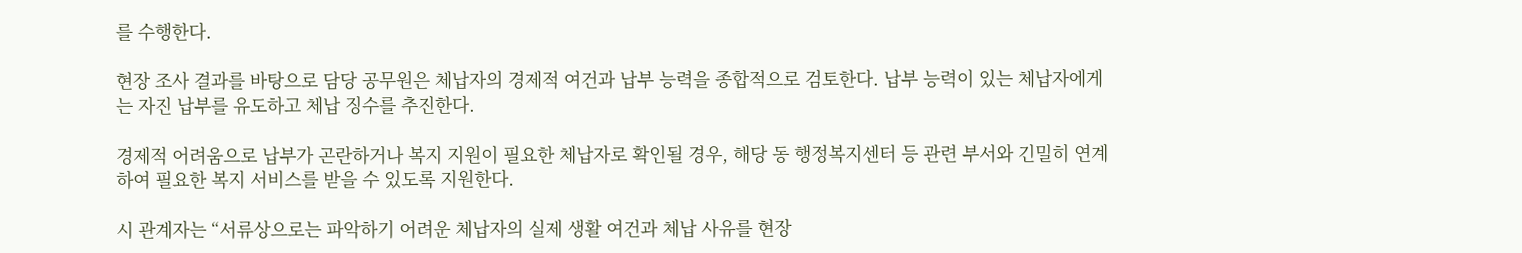를 수행한다.

현장 조사 결과를 바탕으로 담당 공무원은 체납자의 경제적 여건과 납부 능력을 종합적으로 검토한다. 납부 능력이 있는 체납자에게는 자진 납부를 유도하고 체납 징수를 추진한다.

경제적 어려움으로 납부가 곤란하거나 복지 지원이 필요한 체납자로 확인될 경우, 해당 동 행정복지센터 등 관련 부서와 긴밀히 연계하여 필요한 복지 서비스를 받을 수 있도록 지원한다.

시 관계자는 “서류상으로는 파악하기 어려운 체납자의 실제 생활 여건과 체납 사유를 현장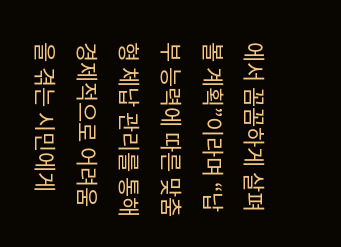에서 꼼꼼하게 살펴볼 계획”이라며 “납부 능력에 따른 맞춤형 체납 관리를 통해 경제적으로 어려움을 겪는 시민에게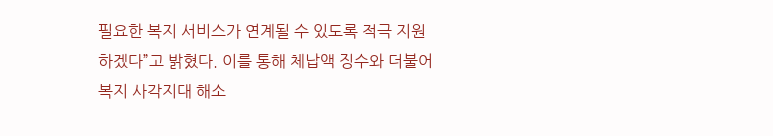필요한 복지 서비스가 연계될 수 있도록 적극 지원하겠다”고 밝혔다. 이를 통해 체납액 징수와 더불어 복지 사각지대 해소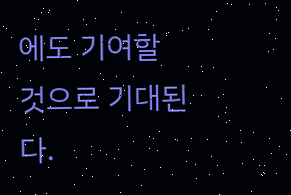에도 기여할 것으로 기대된다.